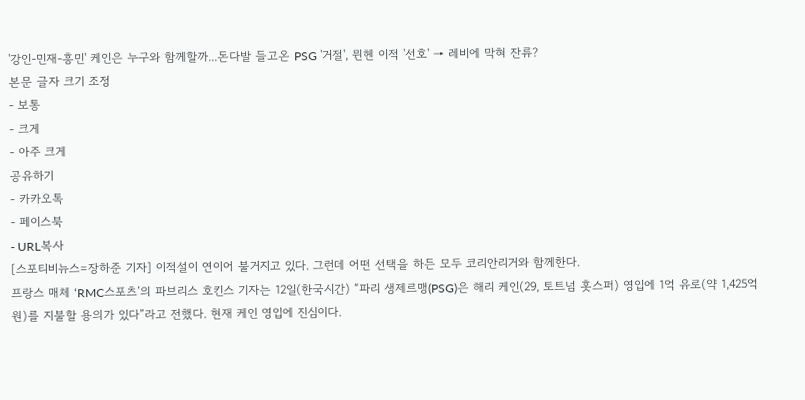'강인-민재-흥민' 케인은 누구와 함께할까...돈다발 들고온 PSG '거절', 뮌헨 이적 '선호' → 레비에 막혀 잔류?
본문 글자 크기 조정
- 보통
- 크게
- 아주 크게
공유하기
- 카카오톡
- 페이스북
- URL복사
[스포티비뉴스=장하준 기자] 이적설이 연이어 불거지고 있다. 그런데 어떤 선택을 하든 모두 코리안리거와 함께한다.
프랑스 매체 ‘RMC스포츠’의 파브리스 호킨스 기자는 12일(한국시간) “파리 생제르맹(PSG)은 해리 케인(29, 토트넘 홋스퍼) 영입에 1억 유로(약 1,425억 원)를 지불할 용의가 있다”라고 전했다. 현재 케인 영입에 진심이다.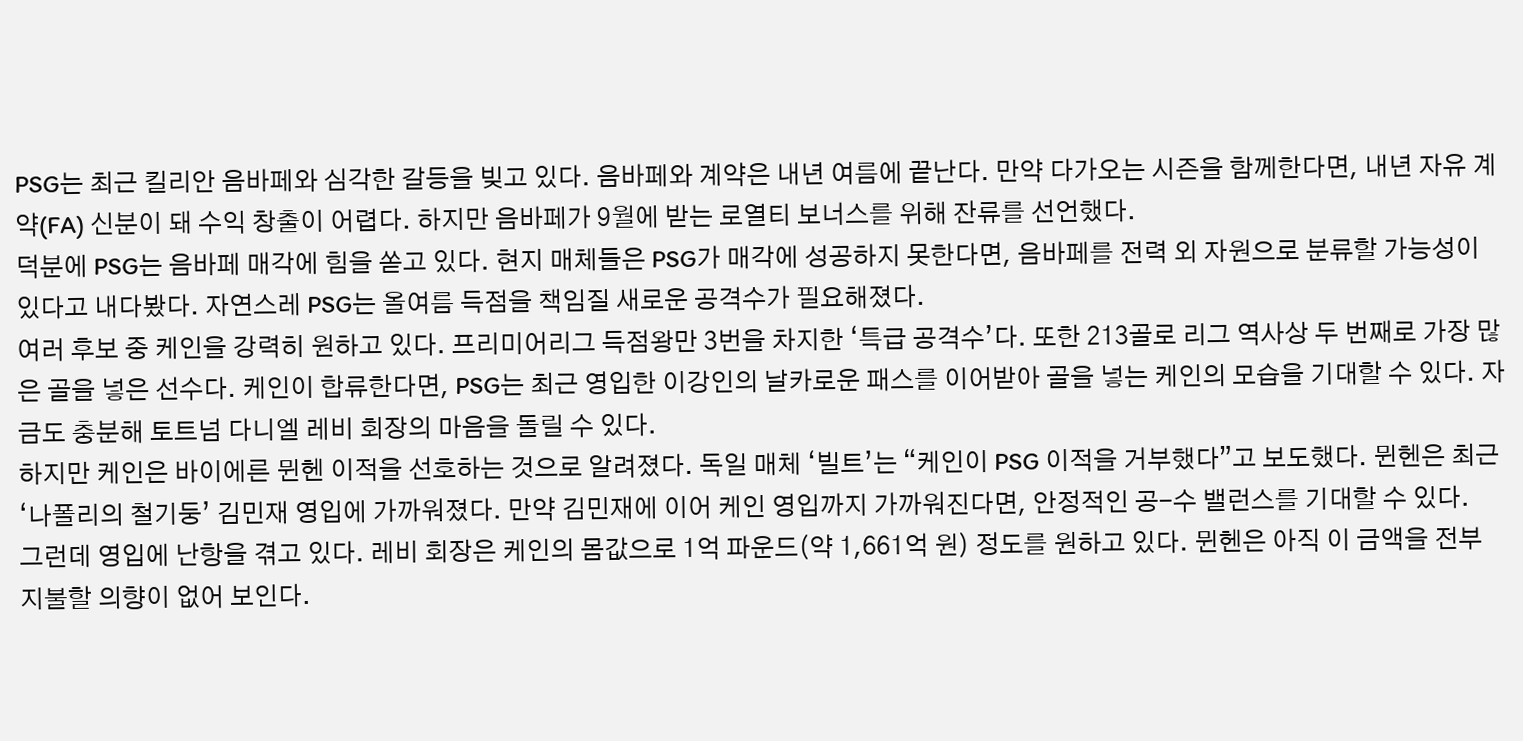PSG는 최근 킬리안 음바페와 심각한 갈등을 빚고 있다. 음바페와 계약은 내년 여름에 끝난다. 만약 다가오는 시즌을 함께한다면, 내년 자유 계약(FA) 신분이 돼 수익 창출이 어렵다. 하지만 음바페가 9월에 받는 로열티 보너스를 위해 잔류를 선언했다.
덕분에 PSG는 음바페 매각에 힘을 쏟고 있다. 현지 매체들은 PSG가 매각에 성공하지 못한다면, 음바페를 전력 외 자원으로 분류할 가능성이 있다고 내다봤다. 자연스레 PSG는 올여름 득점을 책임질 새로운 공격수가 필요해졌다.
여러 후보 중 케인을 강력히 원하고 있다. 프리미어리그 득점왕만 3번을 차지한 ‘특급 공격수’다. 또한 213골로 리그 역사상 두 번째로 가장 많은 골을 넣은 선수다. 케인이 합류한다면, PSG는 최근 영입한 이강인의 날카로운 패스를 이어받아 골을 넣는 케인의 모습을 기대할 수 있다. 자금도 충분해 토트넘 다니엘 레비 회장의 마음을 돌릴 수 있다.
하지만 케인은 바이에른 뮌헨 이적을 선호하는 것으로 알려졌다. 독일 매체 ‘빌트’는 “케인이 PSG 이적을 거부했다”고 보도했다. 뮌헨은 최근 ‘나폴리의 철기둥’ 김민재 영입에 가까워졌다. 만약 김민재에 이어 케인 영입까지 가까워진다면, 안정적인 공-수 밸런스를 기대할 수 있다.
그런데 영입에 난항을 겪고 있다. 레비 회장은 케인의 몸값으로 1억 파운드(약 1,661억 원) 정도를 원하고 있다. 뮌헨은 아직 이 금액을 전부 지불할 의향이 없어 보인다.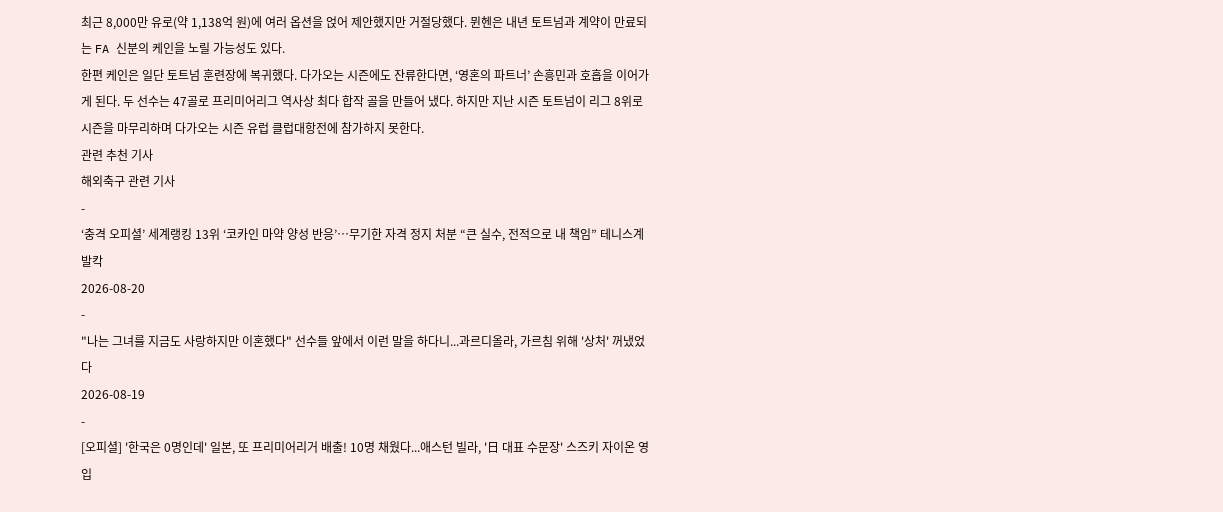최근 8,000만 유로(약 1,138억 원)에 여러 옵션을 얹어 제안했지만 거절당했다. 뮌헨은 내년 토트넘과 계약이 만료되는 FA 신분의 케인을 노릴 가능성도 있다.
한편 케인은 일단 토트넘 훈련장에 복귀했다. 다가오는 시즌에도 잔류한다면, ‘영혼의 파트너’ 손흥민과 호흡을 이어가게 된다. 두 선수는 47골로 프리미어리그 역사상 최다 합작 골을 만들어 냈다. 하지만 지난 시즌 토트넘이 리그 8위로 시즌을 마무리하며 다가오는 시즌 유럽 클럽대항전에 참가하지 못한다.
관련 추천 기사
해외축구 관련 기사
-
‘충격 오피셜’ 세계랭킹 13위 ‘코카인 마약 양성 반응’…무기한 자격 정지 처분 “큰 실수, 전적으로 내 책임” 테니스계 발칵
2026-08-20
-
"나는 그녀를 지금도 사랑하지만 이혼했다" 선수들 앞에서 이런 말을 하다니...과르디올라, 가르침 위해 '상처' 꺼냈었다
2026-08-19
-
[오피셜] '한국은 0명인데' 일본, 또 프리미어리거 배출! 10명 채웠다...애스턴 빌라, '日 대표 수문장' 스즈키 자이온 영입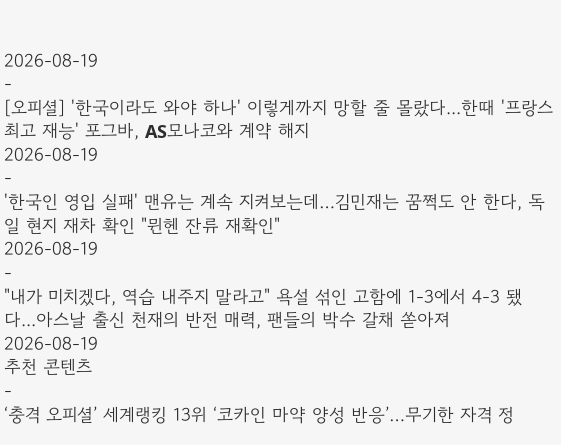2026-08-19
-
[오피셜] '한국이라도 와야 하나' 이렇게까지 망할 줄 몰랐다...한때 '프랑스 최고 재능' 포그바, AS모나코와 계약 해지
2026-08-19
-
'한국인 영입 실패' 맨유는 계속 지켜보는데…김민재는 꿈쩍도 안 한다, 독일 현지 재차 확인 "뮌헨 잔류 재확인"
2026-08-19
-
"내가 미치겠다, 역습 내주지 말라고" 욕설 섞인 고함에 1-3에서 4-3 됐다...아스날 출신 천재의 반전 매력, 팬들의 박수 갈채 쏟아져
2026-08-19
추천 콘텐츠
-
‘충격 오피셜’ 세계랭킹 13위 ‘코카인 마약 양성 반응’…무기한 자격 정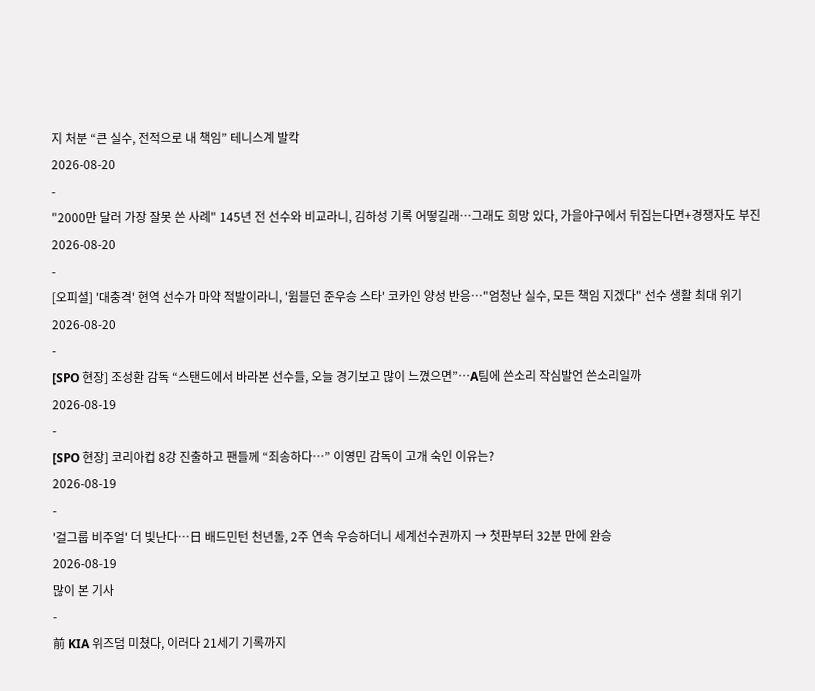지 처분 “큰 실수, 전적으로 내 책임” 테니스계 발칵
2026-08-20
-
"2000만 달러 가장 잘못 쓴 사례" 145년 전 선수와 비교라니, 김하성 기록 어떻길래…그래도 희망 있다, 가을야구에서 뒤집는다면+경쟁자도 부진
2026-08-20
-
[오피셜] '대충격' 현역 선수가 마약 적발이라니, '윔블던 준우승 스타' 코카인 양성 반응…"엄청난 실수, 모든 책임 지겠다" 선수 생활 최대 위기
2026-08-20
-
[SPO 현장] 조성환 감독 “스탠드에서 바라본 선수들, 오늘 경기보고 많이 느꼈으면”…A팀에 쓴소리 작심발언 쓴소리일까
2026-08-19
-
[SPO 현장] 코리아컵 8강 진출하고 팬들께 “죄송하다…” 이영민 감독이 고개 숙인 이유는?
2026-08-19
-
'걸그룹 비주얼' 더 빛난다…日 배드민턴 천년돌, 2주 연속 우승하더니 세계선수권까지 → 첫판부터 32분 만에 완승
2026-08-19
많이 본 기사
-
前 KIA 위즈덤 미쳤다, 이러다 21세기 기록까지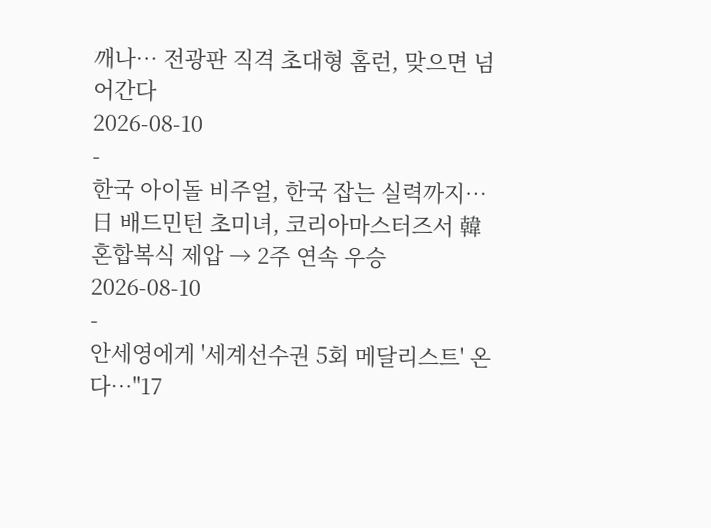깨나… 전광판 직격 초대형 홈런, 맞으면 넘어간다
2026-08-10
-
한국 아이돌 비주얼, 한국 잡는 실력까지…日 배드민턴 초미녀, 코리아마스터즈서 韓 혼합복식 제압 → 2주 연속 우승
2026-08-10
-
안세영에게 '세계선수권 5회 메달리스트' 온다…"17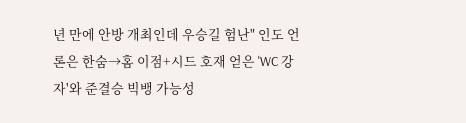년 만에 안방 개최인데 우승길 험난" 인도 언론은 한숨→홈 이점+시드 호재 얻은 'WC 강자'와 준결승 빅뱅 가능성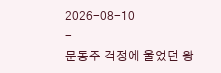2026-08-10
-
문동주 걱정에 울었던 왕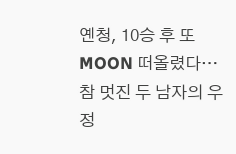옌청, 10승 후 또 MOON 떠올렸다…참 멋진 두 남자의 우정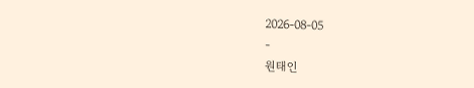2026-08-05
-
원태인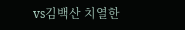vs김백산 치열한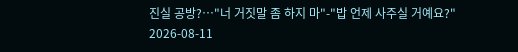진실 공방?…"너 거짓말 좀 하지 마"-"밥 언제 사주실 거예요?"
2026-08-11